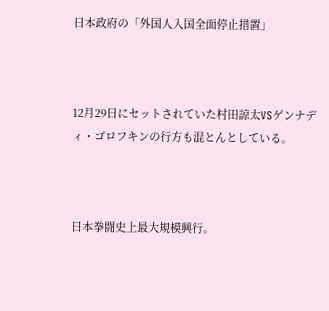日本政府の「外国人入国全面停止措置」



12月29日にセットされていた村田諒太VSゲンナディ・ゴロフキンの行方も混とんとしている。



日本拳闘史上最大規模興行。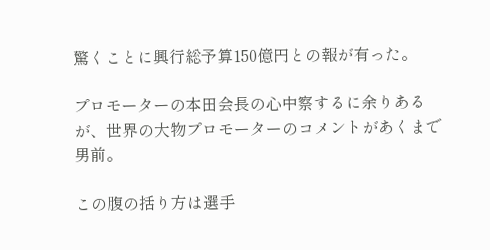驚くことに興行総予算150億円との報が有った。

プロモーターの本田会長の心中察するに余りあるが、世界の大物プロモーターのコメントがあくまで男前。

この腹の括り方は選手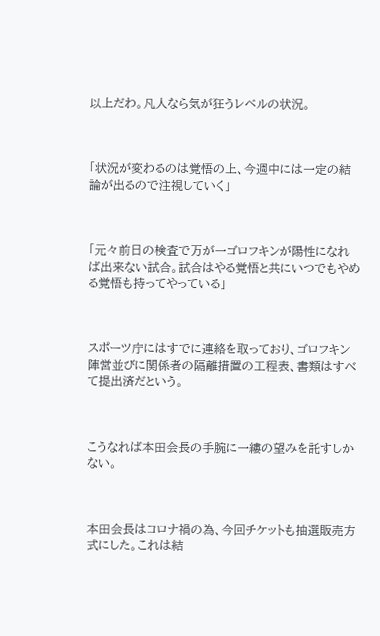以上だわ。凡人なら気が狂うレベルの状況。



「状況が変わるのは覚悟の上、今週中には一定の結論が出るので注視していく」



「元々前日の検査で万が一ゴロフキンが陽性になれば出来ない試合。試合はやる覚悟と共にいつでもやめる覚悟も持ってやっている」



スポーツ庁にはすでに連絡を取っており、ゴロフキン陣営並びに関係者の隔離措置の工程表、書類はすべて提出済だという。



こうなれば本田会長の手腕に一縷の望みを託すしかない。



本田会長はコロナ禍の為、今回チケットも抽選販売方式にした。これは結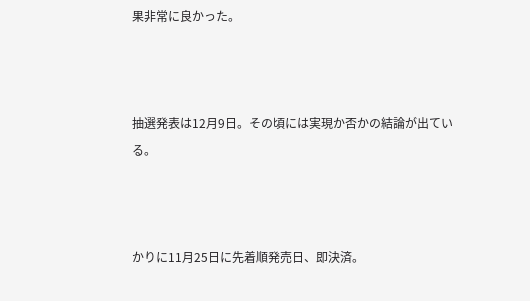果非常に良かった。



抽選発表は12月9日。その頃には実現か否かの結論が出ている。



かりに11月25日に先着順発売日、即決済。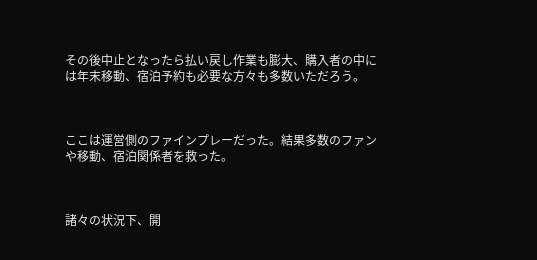その後中止となったら払い戻し作業も膨大、購入者の中には年末移動、宿泊予約も必要な方々も多数いただろう。



ここは運営側のファインプレーだった。結果多数のファンや移動、宿泊関係者を救った。



諸々の状況下、開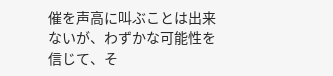催を声高に叫ぶことは出来ないが、わずかな可能性を信じて、そ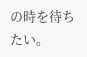の時を待ちたい。